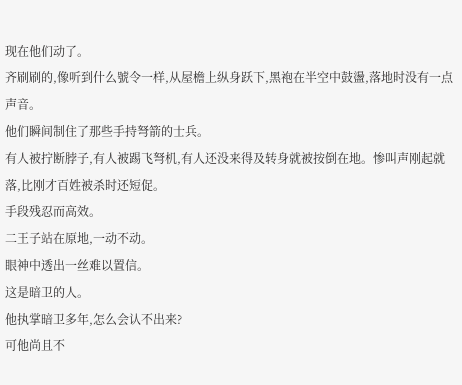现在他们动了。
齐刷刷的,像听到什么號令一样,从屋檐上纵身跃下,黑袍在半空中鼓盪,落地时没有一点声音。
他们瞬间制住了那些手持弩箭的士兵。
有人被拧断脖子,有人被踢飞弩机,有人还没来得及转身就被按倒在地。惨叫声刚起就落,比刚才百姓被杀时还短促。
手段残忍而高效。
二王子站在原地,一动不动。
眼神中透出一丝难以置信。
这是暗卫的人。
他执掌暗卫多年,怎么会认不出来?
可他尚且不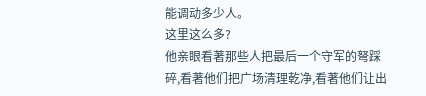能调动多少人。
这里这么多?
他亲眼看著那些人把最后一个守军的弩踩碎,看著他们把广场清理乾净,看著他们让出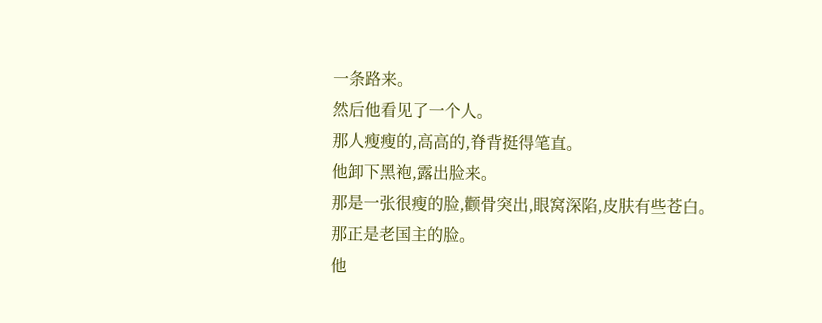一条路来。
然后他看见了一个人。
那人瘦瘦的,高高的,脊背挺得笔直。
他卸下黑袍,露出脸来。
那是一张很瘦的脸,颧骨突出,眼窝深陷,皮肤有些苍白。
那正是老国主的脸。
他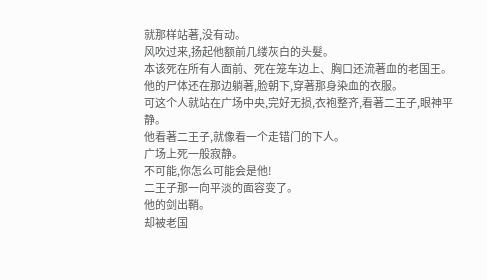就那样站著,没有动。
风吹过来,扬起他额前几缕灰白的头髮。
本该死在所有人面前、死在笼车边上、胸口还流著血的老国王。他的尸体还在那边躺著,脸朝下,穿著那身染血的衣服。
可这个人就站在广场中央,完好无损,衣袍整齐,看著二王子,眼神平静。
他看著二王子,就像看一个走错门的下人。
广场上死一般寂静。
不可能,你怎么可能会是他!
二王子那一向平淡的面容变了。
他的剑出鞘。
却被老国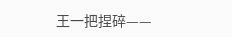王一把捏碎——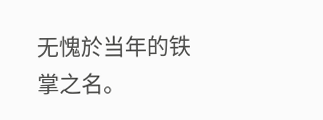无愧於当年的铁掌之名。